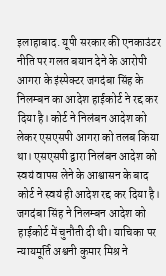इलाहाबाद. यूपी सरकार की एनकाउंटर नीति पर गलत बयान देने के आरोपी आगरा के इंस्पेक्टर जगदंबा सिंह के निलम्बन का आदेश हाईकोर्ट ने रद्द कर दिया है। कोर्ट ने निलंबन आदेश को लेकर एसएसपी आगरा को तलब किया था। एसएसपी द्वारा निलंबन आदेश को स्वयं वापस लेने के आश्वासन के बाद कोर्ट ने स्वयं ही आदेश रद्द कर दिया है। जगदंबा सिंह ने निलम्बन आदेश को हाईकोर्ट में चुनौती दी थी। याचिका पर न्यायमूर्ति अश्वनी कुमार मिश्र ने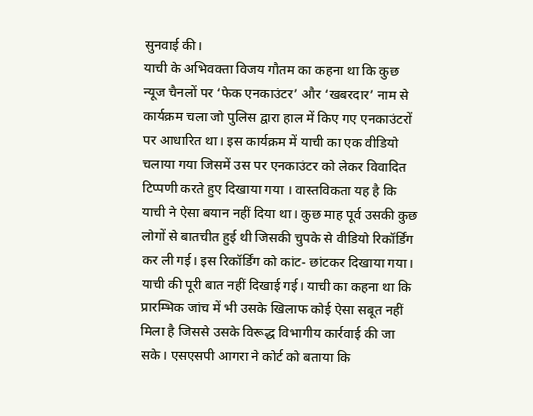सुनवाई की।
याची के अभिवक्ता विजय गौतम का कहना था कि कुछ न्यूज चैनलों पर ‘फेक एनकाउंटर’ और ‘खबरदार’ नाम से कार्यक्रम चला जो पुलिस द्वारा हाल में किए गए एनकाउंटरों पर आधारित था। इस कार्यक्रम में याची का एक वीडियो चलाया गया जिसमें उस पर एनकाउंटर को लेकर विवादित टिप्पणी करते हुए दिखाया गया । वास्तविकता यह है कि याची ने ऐसा बयान नहीं दिया था। कुछ माह पूर्व उसकी कुछ लोगों से बातचीत हुई थी जिसकी चुपके से वीडियो रिकॉर्डिंग कर ली गई। इस रिकॉर्डिंग को कांट- छांटकर दिखाया गया। याची की पूरी बात नहीं दिखाई गई। याची का कहना था कि प्रारम्भिक जांच में भी उसके खिलाफ कोई ऐसा सबूत नहीं मिला है जिससे उसके विरूद्ध विभागीय कार्रवाई की जा सके। एसएसपी आगरा ने कोर्ट को बताया कि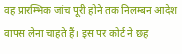वह प्रारम्भिक जांच पूरी होने तक निलम्बन आदेश वापस लेना चाहते हैं। इस पर कोर्ट ने छह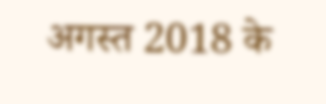अगस्त 2018 के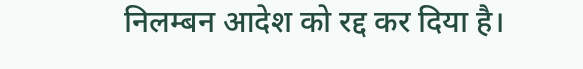निलम्बन आदेश को रद्द कर दिया है।